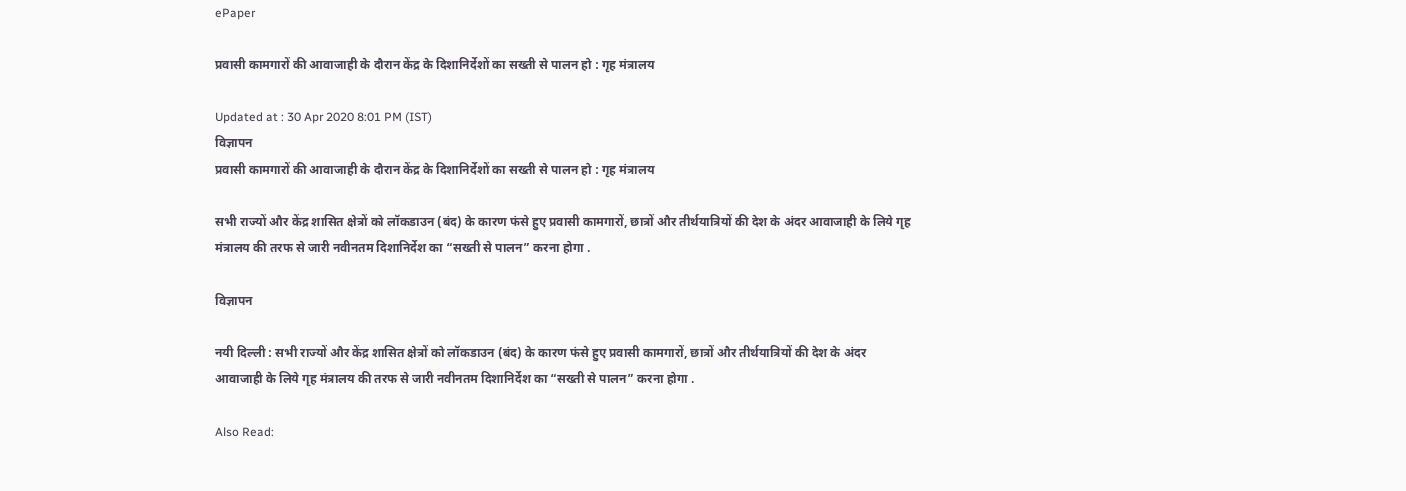ePaper

प्रवासी कामगारों की आवाजाही के दौरान केंद्र के दिशानिर्देशों का सख्ती से पालन हो : गृह मंत्रालय

Updated at : 30 Apr 2020 8:01 PM (IST)
विज्ञापन
प्रवासी कामगारों की आवाजाही के दौरान केंद्र के दिशानिर्देशों का सख्ती से पालन हो : गृह मंत्रालय

सभी राज्यों और केंद्र शासित क्षेत्रों को लॉकडाउन (बंद) के कारण फंसे हुए प्रवासी कामगारों, छात्रों और तीर्थयात्रियों की देश के अंदर आवाजाही के लिये गृह मंत्रालय की तरफ से जारी नवीनतम दिशानिर्देश का “सख्ती से पालन” करना होगा .

विज्ञापन

नयी दिल्ली : सभी राज्यों और केंद्र शासित क्षेत्रों को लॉकडाउन (बंद) के कारण फंसे हुए प्रवासी कामगारों, छात्रों और तीर्थयात्रियों की देश के अंदर आवाजाही के लिये गृह मंत्रालय की तरफ से जारी नवीनतम दिशानिर्देश का “सख्ती से पालन” करना होगा .

Also Read: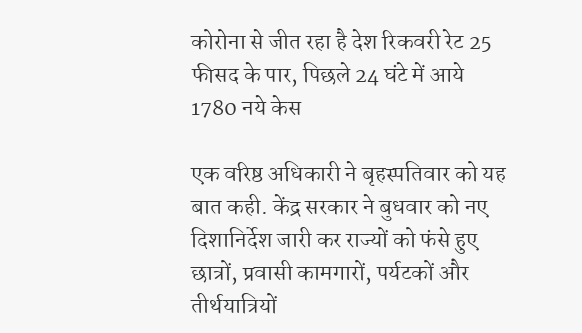कोरोना से जीत रहा है देश रिकवरी रेट 25 फीसद के पार, पिछले 24 घंटे में आये 1780 नये केस

एक वरिष्ठ अधिकारी ने बृहस्पतिवार को यह बात कही. केंद्र सरकार ने बुधवार को नए दिशानिर्देश जारी कर राज्यों को फंसे हुए छात्रों, प्रवासी कामगारों, पर्यटकों और तीर्थयात्रियों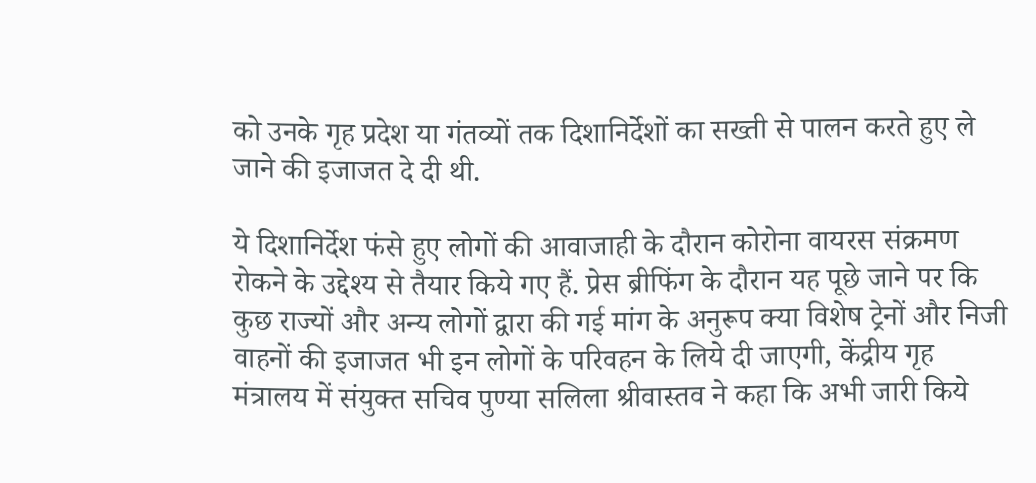को उनके गृह प्रदेश या गंतव्यों तक दिशानिर्देशों का सख्ती से पालन करते हुए ले जाने की इजाजत दे दी थी.

ये दिशानिर्देश फंसे हुए लोगों की आवाजाही के दौरान कोरोना वायरस संक्रमण रोकने के उद्देश्य से तैयार किये गए हैं. प्रेस ब्रीफिंग के दौरान यह पूछे जाने पर कि कुछ राज्यों और अन्य लोगों द्वारा की गई मांग के अनुरूप क्या विशेष ट्रेनों और निजी वाहनों की इजाजत भी इन लोगों के परिवहन के लिये दी जाएगी, केंद्रीय गृह मंत्रालय में संयुक्त सचिव पुण्या सलिला श्रीवास्तव ने कहा कि अभी जारी किये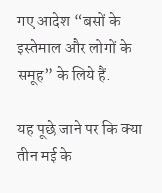गए आदेश “बसों के इस्तेमाल और लोगों के समूह” के लिये हैं.

यह पूछे जाने पर कि क्या तीन मई के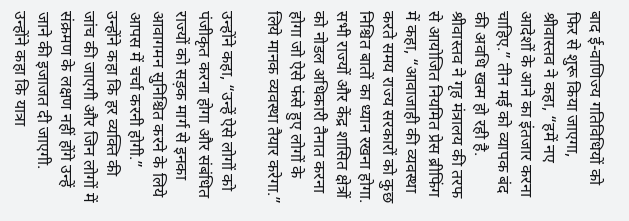बाद ई-वाणिज्य गतिविधियों को फिर से शुरू किया जाएगा, श्रीवास्तव ने कहा, “हमें नए आदेशों के आने का इंतजार करना चाहिए.” तीन मई को व्यापक बंद की अवधि खत्म हो रही है. श्रीवास्तव ने गृह मंत्रालय की तरफ से आयोजित नियमित प्रेस ब्रीफिंग में कहा, “आवाजाही की व्यवस्था करते समय राज्य सरकारों को कुछ निश्चित बातों का ध्यान रखना होगा. सभी राज्यों और केंद्र शासित क्षेत्रों को नोडल अधिकारी तैनात करना होगा जो ऐसे फंसे हुए लोगों के लिये मानक व्यवस्था तैयार करेगा.”

उन्होंने कहा, “उन्हें ऐसे लोगों को पंजीकृत करना होगा और संबंधित राज्यों को सड़क मार्ग से इनका आवागमन सुनिश्चित करने के लिये आपस में चर्चा करनी होगी.” उन्होंने कहा कि हर व्यक्ति की जांच की जाएगी और जिन लोगों में संक्रमण के लक्षण नहीं होंगे उन्हें जाने की इजाजत दी जाएगी. उन्होंने कहा कि यात्रा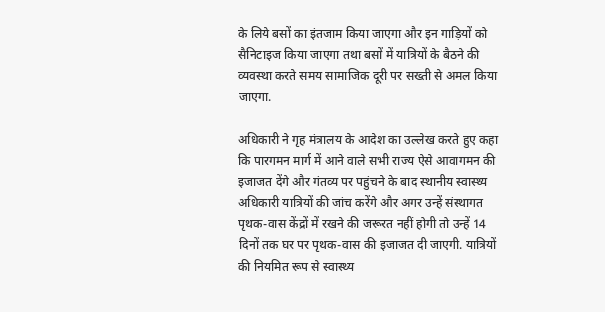के लिये बसों का इंतजाम किया जाएगा और इन गाड़ियों को सैनिटाइज किया जाएगा तथा बसों में यात्रियों के बैठने की व्यवस्था करते समय सामाजिक दूरी पर सख्ती से अमल किया जाएगा.

अधिकारी ने गृह मंत्रालय के आदेश का उल्लेख करते हुए कहा कि पारगमन मार्ग में आने वाले सभी राज्य ऐसे आवागमन की इजाजत देंगे और गंतव्य पर पहुंचने के बाद स्थानीय स्वास्थ्य अधिकारी यात्रियों की जांच करेंगे और अगर उन्हें संस्थागत पृथक-वास केंद्रों में रखने की जरूरत नहीं होगी तो उन्हें 14 दिनों तक घर पर पृथक-वास की इजाजत दी जाएगी. यात्रियों की नियमित रूप से स्वास्थ्य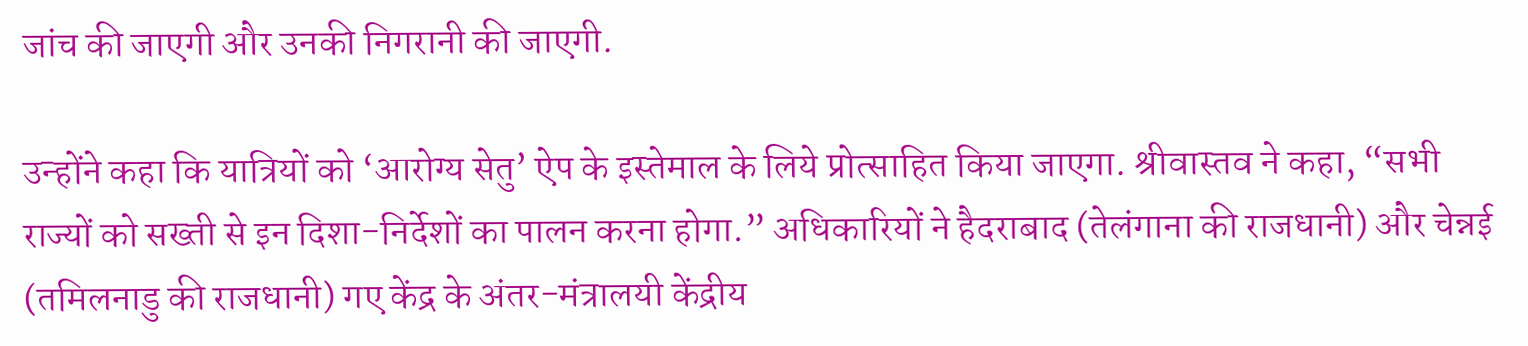जांच की जाएगी और उनकी निगरानी की जाएगी.

उन्होंने कहा कि यात्रियों को ‘आरोग्य सेतु’ ऐप के इस्तेमाल के लिये प्रोत्साहित किया जाएगा. श्रीवास्तव ने कहा, “सभी राज्यों को सख्ती से इन दिशा-निर्देशों का पालन करना होगा.” अधिकारियों ने हैदराबाद (तेलंगाना की राजधानी) और चेन्नई (तमिलनाडु की राजधानी) गए केंद्र के अंतर-मंत्रालयी केंद्रीय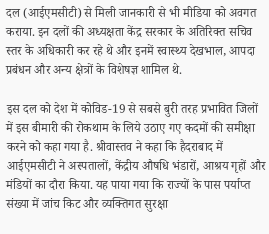दल (आईएमसीटी) से मिली जानकारी से भी मीडिया को अवगत कराया. इन दलों की अध्यक्षता केंद्र सरकार के अतिरिक्त सचिव स्तर के अधिकारी कर रहे थे और इनमें स्वास्थ्य देखभाल, आपदा प्रबंधन और अन्य क्षेत्रों के विशेषज्ञ शामिल थे.

इस दल को देश में कोविड-19 से सबसे बुरी तरह प्रभावित जिलों में इस बीमारी की रोकथाम के लिये उठाए गए कदमों की समीक्षा करने को कहा गया है. श्रीवास्तव ने कहा कि हैदराबाद में आईएमसीटी ने अस्पतालों, केंद्रीय औषधि भंडारों, आश्रय गृहों और मंडियों का दौरा किया. यह पाया गया कि राज्यों के पास पर्याप्त संख्या में जांच किट और व्यक्तिगत सुरक्षा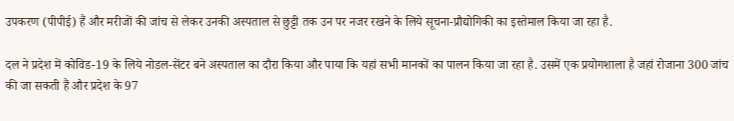उपकरण (पीपीई) हैं और मरीजों की जांच से लेकर उनकी अस्पताल से छुट्टी तक उन पर नजर रखने के लिये सूचना-प्रौद्योगिकी का इस्तेमाल किया जा रहा है.

दल ने प्रदेश में कोविड-19 के लिये नोडल-सेंटर बने अस्पताल का दौरा किया और पाया कि यहां सभी मानकों का पालन किया जा रहा है. उसमें एक प्रयोगशाला है जहां रोजाना 300 जांच की जा सकती हैं और प्रदेश के 97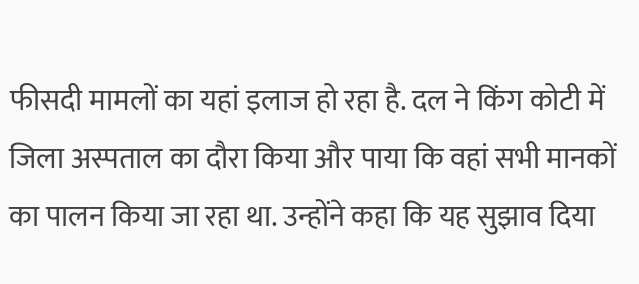फीसदी मामलों का यहां इलाज हो रहा है. दल ने किंग कोटी में जिला अस्पताल का दौरा किया और पाया कि वहां सभी मानकों का पालन किया जा रहा था. उन्होंने कहा कि यह सुझाव दिया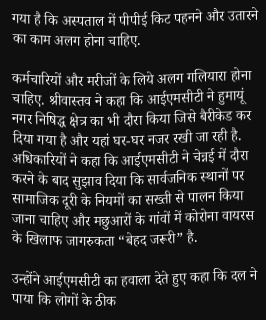गया है कि अस्पताल में पीपीई किट पहनने और उतारने का काम अलग होना चाहिए.

कर्मचारियों और मरीजों के लिये अलग गलियारा होना चाहिए. श्रीवास्तव ने कहा कि आईएमसीटी ने हुमायूं नगर निषिद्ध क्षेत्र का भी दौरा किया जिसे बैरीकेड कर दिया गया है और यहां घर-घर नजर रखी जा रही है. अधिकारियों ने कहा कि आईएमसीटी ने चेन्नई में दौरा करने के बाद सुझाव दिया कि सार्वजनिक स्थानों पर सामाजिक दूरी के नियमों का सख्ती से पालन किया जाना चाहिए और मछुआरों के गांवों में कोरोना वायरस के खिलाफ जागरुकता “बेहद जरूरी” है.

उन्होंने आईएमसीटी का हवाला देते हुए कहा कि दल ने पाया कि लोगों के ठीक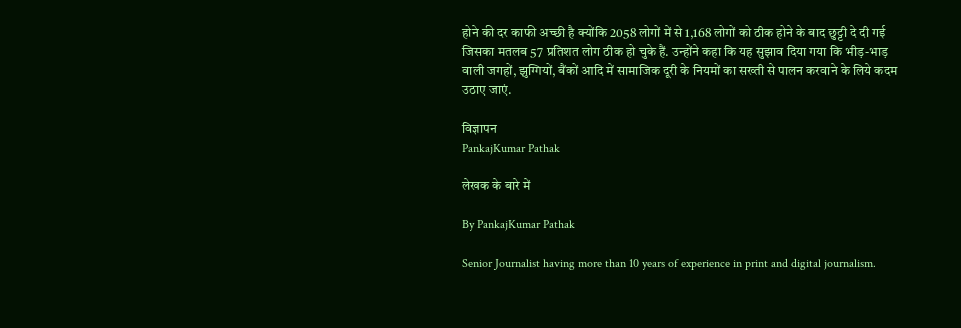होने की दर काफी अच्छी है क्योंकि 2058 लोगों में से 1,168 लोगों को ठीक होने के बाद छुट्टी दे दी गई जिसका मतलब 57 प्रतिशत लोग ठीक हो चुके हैं. उन्होंने कहा कि यह सुझाव दिया गया कि भीड़-भाड़ वाली जगहों, झुग्गियों, बैंकों आदि में सामाजिक दूरी के नियमों का सख्ती से पालन करवाने के लिये कदम उठाए जाएं.

विज्ञापन
PankajKumar Pathak

लेखक के बारे में

By PankajKumar Pathak

Senior Journalist having more than 10 years of experience in print and digital journalism.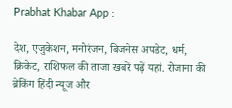Prabhat Khabar App :

देश, एजुकेशन, मनोरंजन, बिजनेस अपडेट, धर्म, क्रिकेट, राशिफल की ताजा खबरें पढ़ें यहां. रोजाना की ब्रेकिंग हिंदी न्यूज और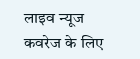लाइव न्यूज कवरेज के लिए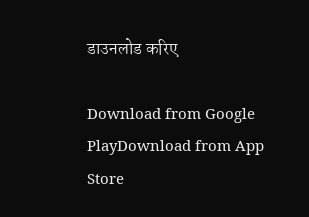डाउनलोड करिए

Download from Google PlayDownload from App Store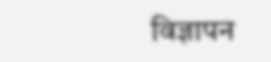विज्ञापन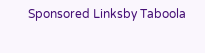Sponsored Linksby Taboola